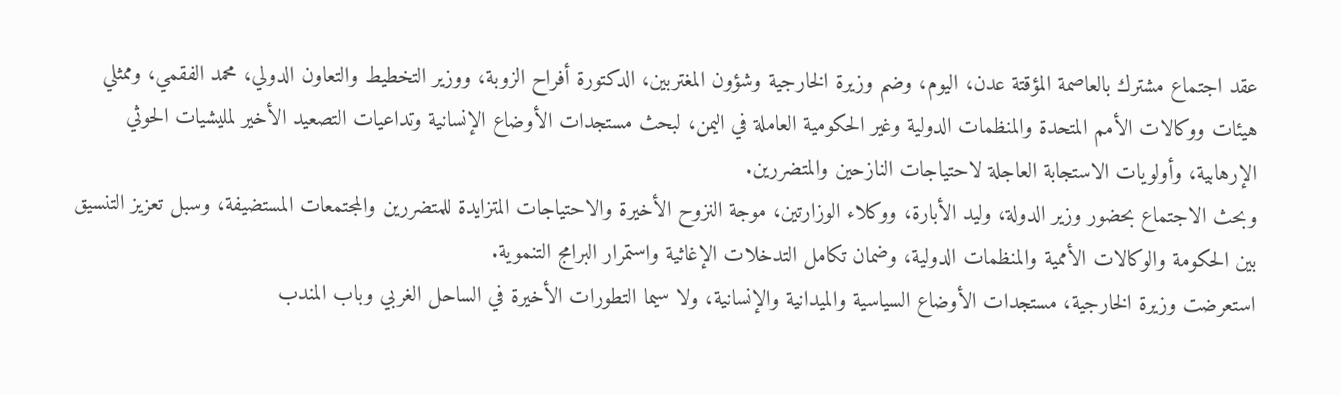عقد اجتماع مشترك بالعاصمة المؤقتة عدن، اليوم، وضم وزيرة الخارجية وشؤون المغتربين، الدكتورة أفراح الزوبة، ووزير التخطيط والتعاون الدولي، محمد الفقمي، وممثلي هيئات ووكالات الأمم المتحدة والمنظمات الدولية وغير الحكومية العاملة في اليمن، لبحث مستجدات الأوضاع الإنسانية وتداعيات التصعيد الأخير لمليشيات الحوثي الإرهابية، وأولويات الاستجابة العاجلة لاحتياجات النازحين والمتضررين.
وبحث الاجتماع بحضور وزير الدولة، وليد الأبارة، ووكلاء الوزارتين، موجة النزوح الأخيرة والاحتياجات المتزايدة للمتضررين والمجتمعات المستضيفة، وسبل تعزيز التنسيق بين الحكومة والوكالات الأممية والمنظمات الدولية، وضمان تكامل التدخلات الإغاثية واستمرار البرامج التنموية.
استعرضت وزيرة الخارجية، مستجدات الأوضاع السياسية والميدانية والإنسانية، ولا سيما التطورات الأخيرة في الساحل الغربي وباب المندب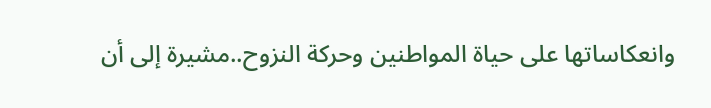وانعكاساتها على حياة المواطنين وحركة النزوح..مشيرة إلى أن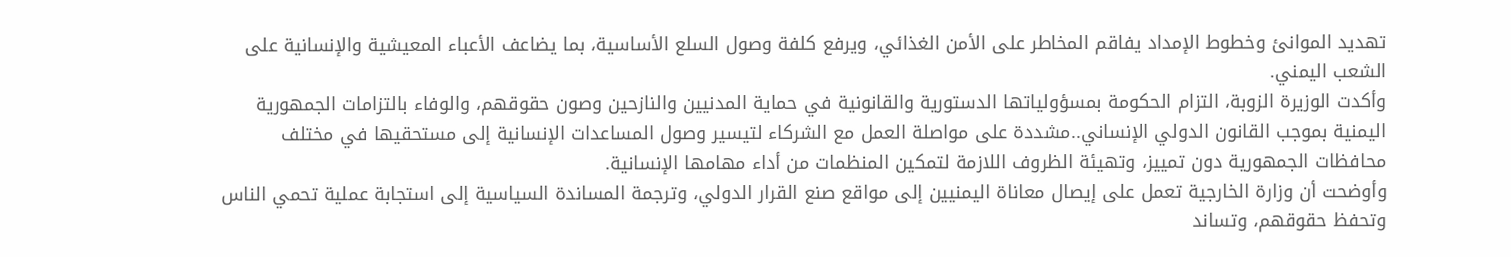تهديد الموانئ وخطوط الإمداد يفاقم المخاطر على الأمن الغذائي، ويرفع كلفة وصول السلع الأساسية، بما يضاعف الأعباء المعيشية والإنسانية على الشعب اليمني.
وأكدت الوزيرة الزوبة، التزام الحكومة بمسؤولياتها الدستورية والقانونية في حماية المدنيين والنازحين وصون حقوقهم، والوفاء بالتزامات الجمهورية اليمنية بموجب القانون الدولي الإنساني..مشددة على مواصلة العمل مع الشركاء لتيسير وصول المساعدات الإنسانية إلى مستحقيها في مختلف محافظات الجمهورية دون تمييز، وتهيئة الظروف اللازمة لتمكين المنظمات من أداء مهامها الإنسانية.
وأوضحت أن وزارة الخارجية تعمل على إيصال معاناة اليمنيين إلى مواقع صنع القرار الدولي، وترجمة المساندة السياسية إلى استجابة عملية تحمي الناس وتحفظ حقوقهم، وتساند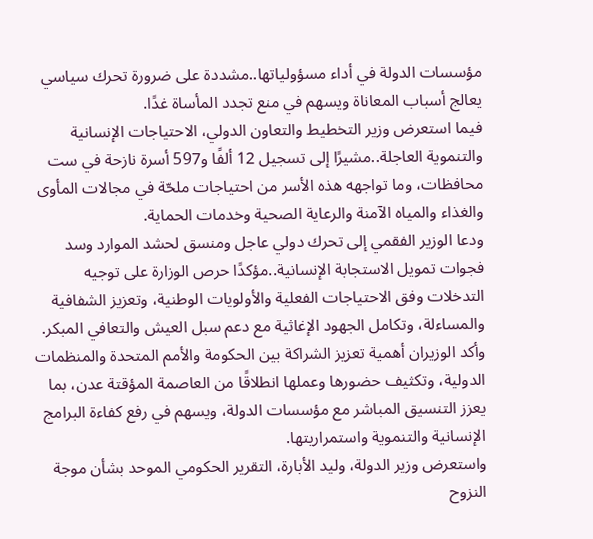مؤسسات الدولة في أداء مسؤولياتها..مشددة على ضرورة تحرك سياسي يعالج أسباب المعاناة ويسهم في منع تجدد المأساة غدًا.
فيما استعرض وزير التخطيط والتعاون الدولي، الاحتياجات الإنسانية والتنموية العاجلة..مشيرًا إلى تسجيل 12 ألفًا و597 أسرة نازحة في ست محافظات، وما تواجهه هذه الأسر من احتياجات ملحّة في مجالات المأوى والغذاء والمياه الآمنة والرعاية الصحية وخدمات الحماية.
ودعا الوزير الفقمي إلى تحرك دولي عاجل ومنسق لحشد الموارد وسد فجوات تمويل الاستجابة الإنسانية..مؤكدًا حرص الوزارة على توجيه التدخلات وفق الاحتياجات الفعلية والأولويات الوطنية، وتعزيز الشفافية والمساءلة، وتكامل الجهود الإغاثية مع دعم سبل العيش والتعافي المبكر.
وأكد الوزيران أهمية تعزيز الشراكة بين الحكومة والأمم المتحدة والمنظمات الدولية، وتكثيف حضورها وعملها انطلاقًا من العاصمة المؤقتة عدن، بما يعزز التنسيق المباشر مع مؤسسات الدولة، ويسهم في رفع كفاءة البرامج الإنسانية والتنموية واستمراريتها.
واستعرض وزير الدولة، وليد الأبارة، التقرير الحكومي الموحد بشأن موجة النزوح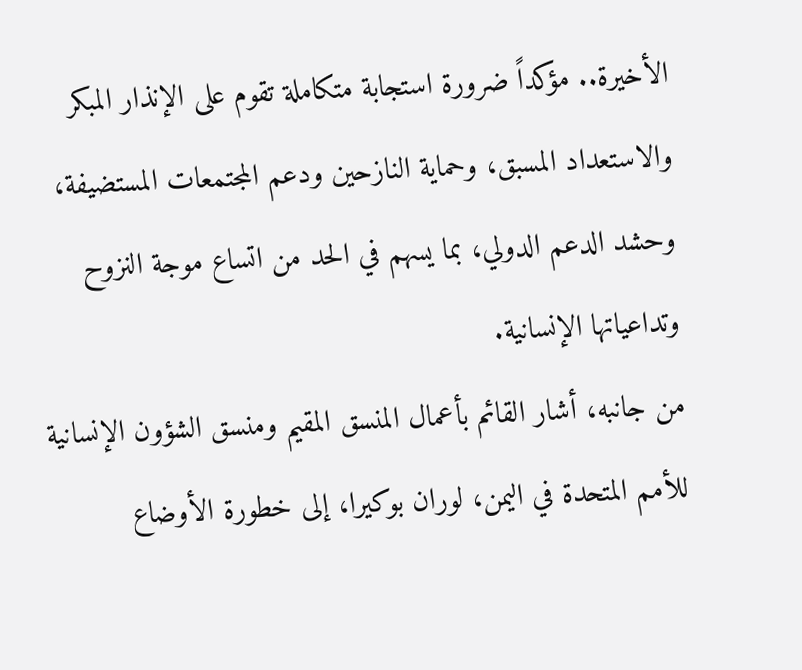الأخيرة.. مؤكداً ضرورة استجابة متكاملة تقوم على الإنذار المبكر والاستعداد المسبق، وحماية النازحين ودعم المجتمعات المستضيفة، وحشد الدعم الدولي، بما يسهم في الحد من اتساع موجة النزوح وتداعياتها الإنسانية.
من جانبه، أشار القائم بأعمال المنسق المقيم ومنسق الشؤون الإنسانية للأمم المتحدة في اليمن، لوران بوكيرا، إلى خطورة الأوضاع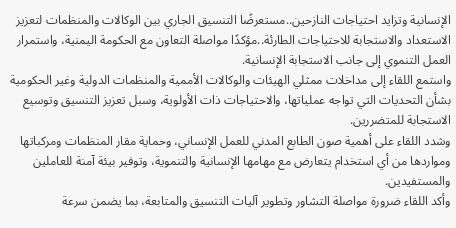الإنسانية وتزايد احتياجات النازحين..مستعرضًا التنسيق الجاري بين الوكالات والمنظمات لتعزيز الاستعداد والاستجابة للاحتياجات الطارئة..مؤكدًا مواصلة التعاون مع الحكومة اليمنية، واستمرار العمل التنموي إلى جانب الاستجابة الإنسانية.
واستمع اللقاء إلى مداخلات ممثلي الهيئات والوكالات الأممية والمنظمات الدولية وغير الحكومية بشأن التحديات التي تواجه عملياتها، والاحتياجات ذات الأولوية، وسبل تعزيز التنسيق وتوسيع الاستجابة للمتضررين.
وشدد اللقاء على أهمية صون الطابع المدني للعمل الإنساني، وحماية مقار المنظمات ومركباتها ومواردها من أي استخدام يتعارض مع مهامها الإنسانية والتنموية، وتوفير بيئة آمنة للعاملين والمستفيدين.
وأكد اللقاء ضرورة مواصلة التشاور وتطوير آليات التنسيق والمتابعة، بما يضمن سرعة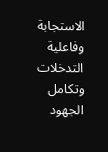الاستجابة وفاعلية التدخلات وتكامل الجهود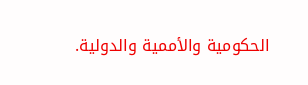الحكومية والأممية والدولية.